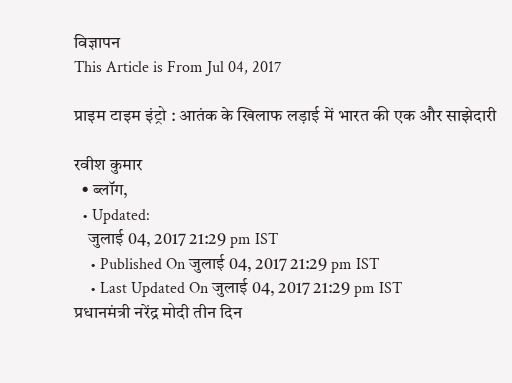विज्ञापन
This Article is From Jul 04, 2017

प्राइम टाइम इंट्रो : आतंक के खिलाफ लड़ाई में भारत की एक और साझेदारी

रवीश कुमार
  • ब्लॉग,
  • Updated:
    जुलाई 04, 2017 21:29 pm IST
    • Published On जुलाई 04, 2017 21:29 pm IST
    • Last Updated On जुलाई 04, 2017 21:29 pm IST
प्रधानमंत्री नरेंद्र मोदी तीन दिन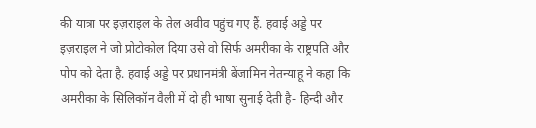की यात्रा पर इज़राइल के तेल अवीव पहुंच गए हैं. हवाई अड्डे पर इज़राइल ने जो प्रोटोकोल दिया उसे वो सिर्फ अमरीका के राष्ट्रपति और पोप को देता है. हवाई अड्डे पर प्रधानमंत्री बेंजामिन नेतन्याहू ने कहा कि अमरीका के सिलिकॉन वैली में दो ही भाषा सुनाई देती है- हिन्दी और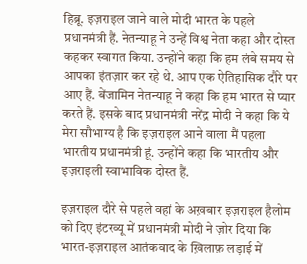हिब्रू. इज़राइल जाने वाले मोदी भारत के पहले प्रधानमंत्री हैं. नेतन्याहू ने उन्हें विश्व नेता कहा और दोस्त कहकर स्वागत किया. उन्होंने कहा कि हम लंबे समय से आपका इंतज़ार कर रहे थे. आप एक ऐतिहासिक दौरे पर आए हैं. बेंजामिन नेतन्याहू ने कहा कि हम भारत से प्यार करते हैं. इसके बाद प्रधानमंत्री नरेंद्र मोदी ने कहा कि ये मेरा सौभाग्य है कि इज़राइल आने वाला मैं पहला भारतीय प्रधानमंत्री हूं. उन्होंने कहा कि भारतीय और इज़राइली स्वाभाविक दोस्त हैं.

इज़राइल दौरे से पहले वहां के अख़बार इज़राइल हैलोम को दिए इंटरव्यू में प्रधानमंत्री मोदी ने ज़ोर दिया कि भारत-इज़राइल आतंकवाद के ख़िलाफ़ लड़ाई में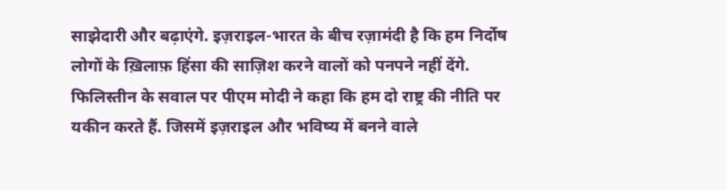साझेदारी और बढ़ाएंगे. इज़राइल-भारत के बीच रज़ामंदी है कि हम निर्दोष लोगों के ख़िलाफ़ हिंसा की साज़िश करने वालों को पनपने नहीं देंगे. फिलिस्तीन के सवाल पर पीएम मोदी ने कहा कि हम दो राष्ट्र की नीति पर यकीन करते हैं. जिसमें इज़राइल और भविष्य में बनने वाले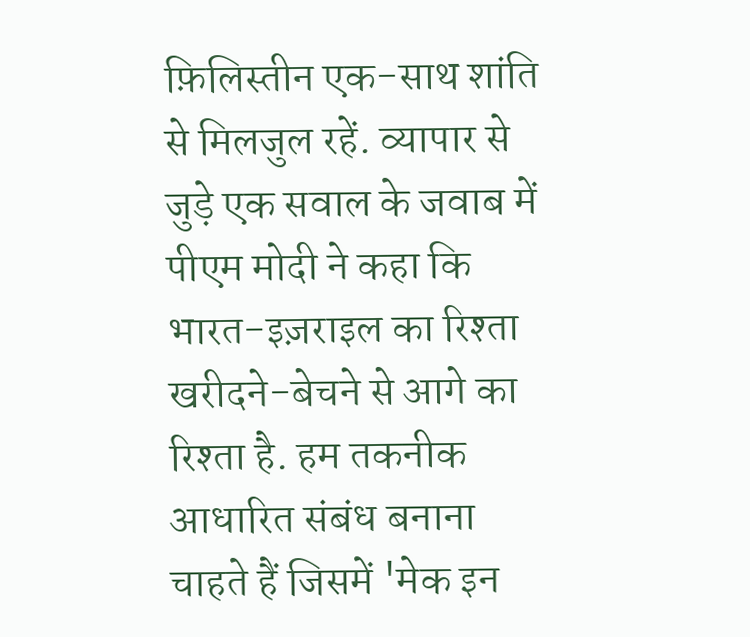फ़िलिस्तीन एक-साथ शांति से मिलजुल रहें. व्यापार से जुड़े एक सवाल के जवाब में पीएम मोदी ने कहा कि भारत-इज़राइल का रिश्ता खरीदने-बेचने से आगे का रिश्ता है. हम तकनीक आधारित संबंध बनाना चाहते हैं जिसमें 'मेक इन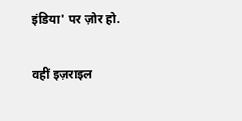इंडिया' पर ज़ोर हो.

वहीं इज़राइल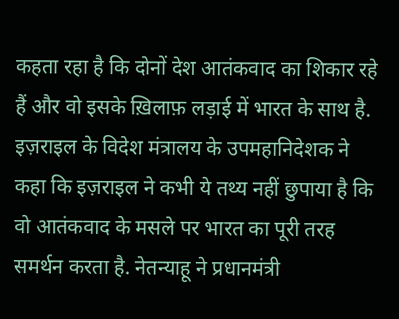कहता रहा है कि दोनों देश आतंकवाद का शिकार रहे हैं और वो इसके ख़िलाफ़ लड़ाई में भारत के साथ है. इज़राइल के विदेश मंत्रालय के उपमहानिदेशक ने कहा कि इज़राइल ने कभी ये तथ्य नहीं छुपाया है कि वो आतंकवाद के मसले पर भारत का पूरी तरह समर्थन करता है. नेतन्याहू ने प्रधानमंत्री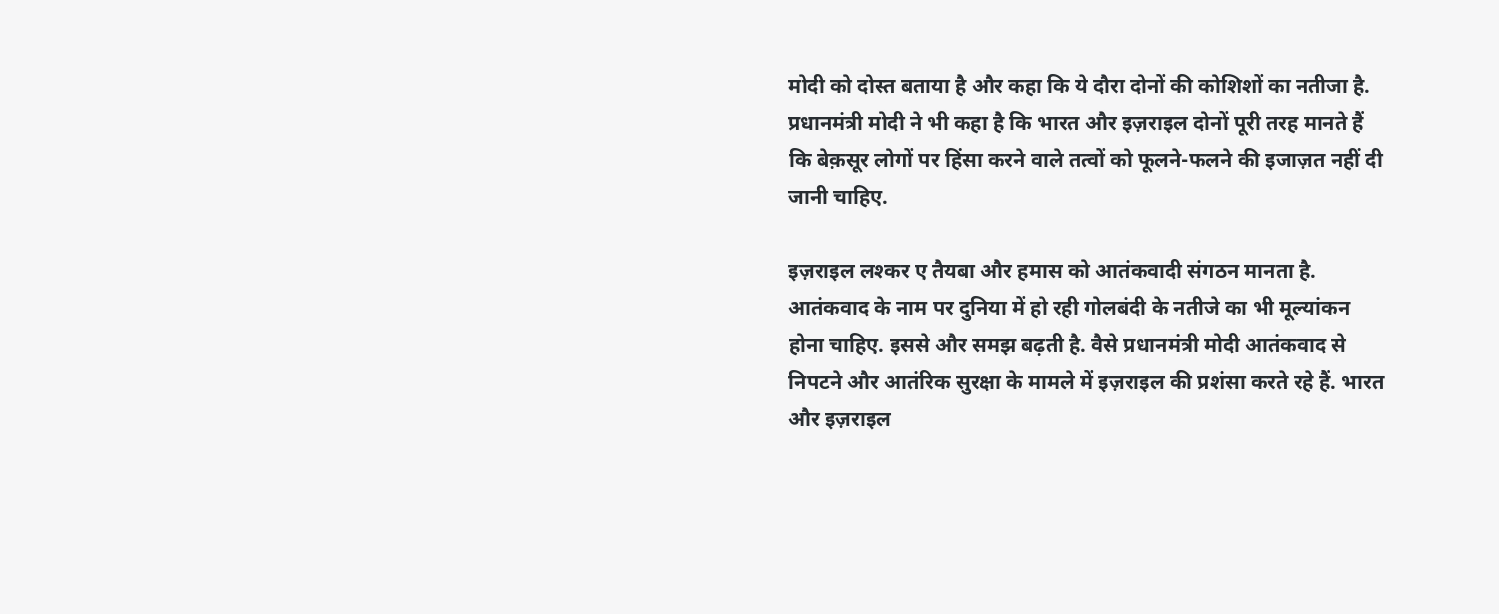मोदी को दोस्त बताया है और कहा कि ये दौरा दोनों की कोशिशों का नतीजा है. प्रधानमंत्री मोदी ने भी कहा है कि भारत और इज़राइल दोनों पूरी तरह मानते हैं कि बेक़सूर लोगों पर हिंसा करने वाले तत्वों को फूलने-फलने की इजाज़त नहीं दी जानी चाहिए.

इज़राइल लश्कर ए तैयबा और हमास को आतंकवादी संगठन मानता है. आतंकवाद के नाम पर दुनिया में हो रही गोलबंदी के नतीजे का भी मूल्यांकन होना चाहिए. इससे और समझ बढ़ती है. वैसे प्रधानमंत्री मोदी आतंकवाद से निपटने और आतंरिक सुरक्षा के मामले में इज़राइल की प्रशंसा करते रहे हैं. भारत और इज़राइल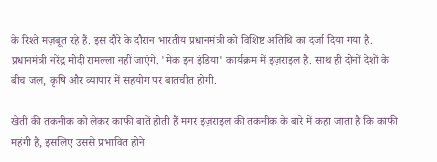के रिश्ते मज़बूत रहे हैं. इस दौरे के दौरान भारतीय प्रधानमंत्री को विशिष्ट अतिथि का दर्जा दिया गया है. प्रधानमंत्री नरेंद्र मोदी रामल्ला नहीं जाएंगे. 'मेक इन इंडिया' कार्यक्रम में इज़राइल है. साथ ही दोनों देशों के बीच जल, कृषि और व्यापार में सहयोग पर बातचीत होगी.

खेती की तकनीक को लेकर काफी बातें होती हैं मगर इज़राइल की तकनीक के बारे में कहा जाता है कि काफी महंगी है, इसलिए उससे प्रभावित होने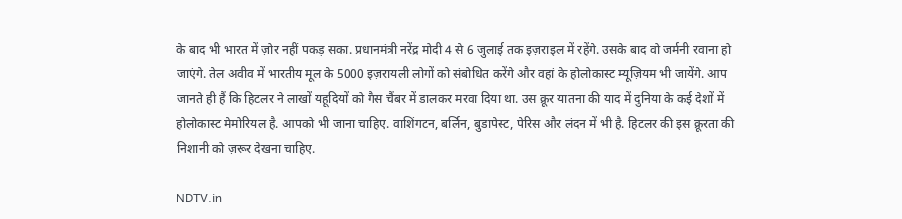के बाद भी भारत में ज़ोर नहीं पकड़ सका. प्रधानमंत्री नरेंद्र मोदी 4 से 6 जुलाई तक इज़राइल में रहेंगे. उसके बाद वो जर्मनी रवाना हो जाएंगे. तेल अवीव में भारतीय मूल के 5000 इज़रायली लोगों को संबोधित करेंगे और वहां के होलोकास्ट म्यूज़ियम भी जायेंगे. आप जानते ही हैं कि हिटलर ने लाखों यहूदियों को गैस चैंबर में डालकर मरवा दिया था. उस क्रूर यातना की याद में दुनिया के कई देशों में होलोकास्ट मेमोरियल है. आपको भी जाना चाहिए. वाशिंगटन, बर्लिन, बुडापेस्ट, पेरिस और लंदन में भी है. हिटलर की इस क्रूरता की निशानी को ज़रूर देखना चाहिए.

NDTV.in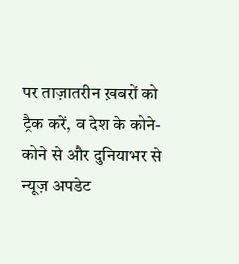पर ताज़ातरीन ख़बरों को ट्रैक करें, व देश के कोने-कोने से और दुनियाभर से न्यूज़ अपडेट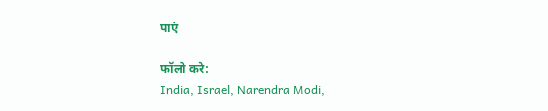पाएं

फॉलो करे:
India, Israel, Narendra Modi,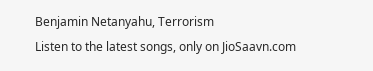Benjamin Netanyahu, Terrorism
Listen to the latest songs, only on JioSaavn.com